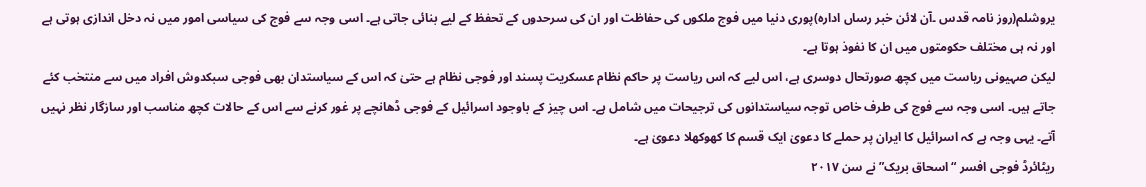یروشلم(روز نامہ قدس ۔آن لائن خبر رساں ادارہ)پوری دنیا میں فوج ملکوں کی حفاظت اور ان کی سرحدوں کے تحفظ کے لیے بنائی جاتی ہے۔ اسی وجہ سے فوج کی سیاسی امور میں نہ دخل اندازی ہوتی ہے اور نہ ہی مختلف حکومتوں میں ان کا نفوذ ہوتا ہے۔
لیکن صہیونی ریاست میں کچھ صورتحال دوسری ہے، اس لیے کہ اس ریاست پر حاکم نظام عسکریت پسند اور فوجی نظام ہے حتیٰ کہ اس کے سیاستدان بھی فوجی سبکدوش افراد میں سے منتخب کئے جاتے ہیں۔ اسی وجہ سے فوج کی طرف خاص توجہ سیاستدانوں کی ترجیحات میں شامل ہے۔ اس چیز کے باوجود اسرائیل کے فوجی ڈھانچے پر غور کرنے سے اس کے حالات کچھ مناسب اور سازگار نظر نہیں آتے۔ یہی وجہ ہے کہ اسرائیل کا ایران پر حملے کا دعویٰ ایک قسم کا کھوکھلا دعویٰ ہے۔
ریٹائرڈ فوجی افسر “اسحاق بریک” نے سن ۲۰۱۷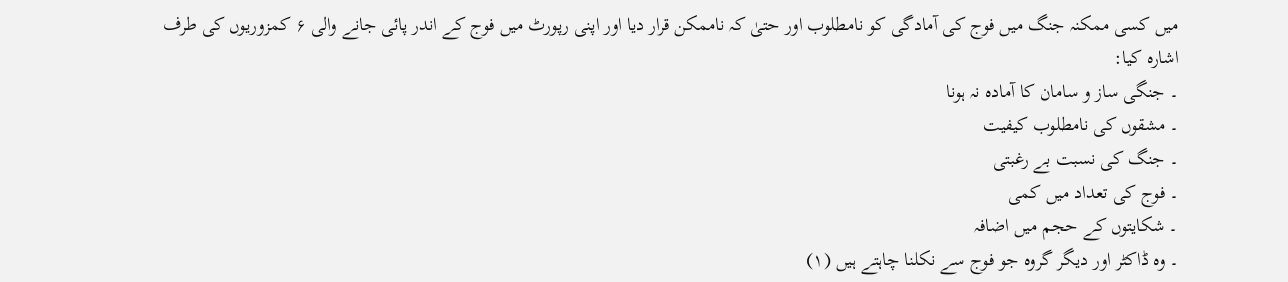میں کسی ممکنہ جنگ میں فوج کی آمادگی کو نامطلوب اور حتیٰ کہ ناممکن قرار دیا اور اپنی رپورٹ میں فوج کے اندر پائی جانے والی ۶ کمزوریوں کی طرف اشارہ کیا:
۔ جنگی ساز و سامان کا آمادہ نہ ہونا
۔ مشقوں کی نامطلوب کیفیت
۔ جنگ کی نسبت بے رغبتی
۔ فوج کی تعداد میں کمی
۔ شکایتوں کے حجم میں اضافہ
۔ وہ ڈاکٹر اور دیگر گروہ جو فوج سے نکلنا چاہتے ہیں (۱)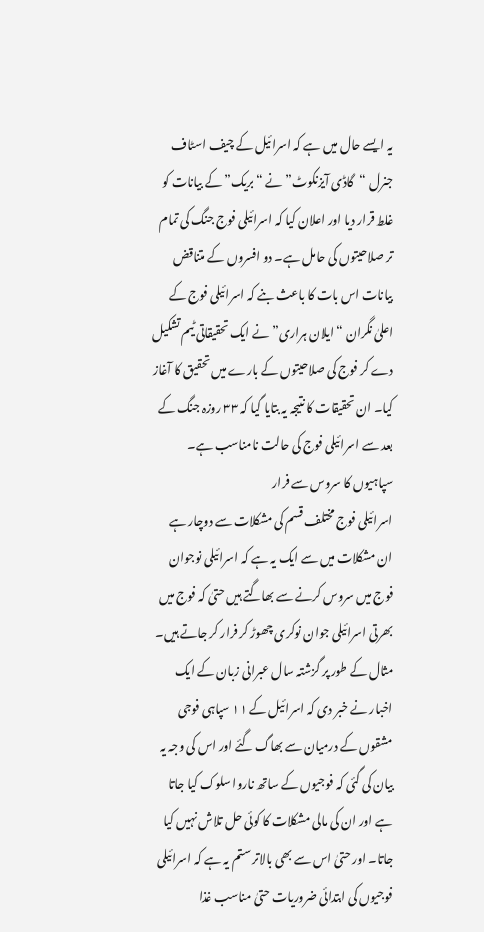یہ ایسے حال میں ہے کہ اسرائیل کے چیف اسٹاف جنرل “گاڈی آیزنکوٹ” نے “بریک” کے بیانات کو غلط قرار دیا اور اعلان کیا کہ اسرائیلی فوج جنگ کی تمام تر صلاحیتوں کی حامل ہے۔ دو افسروں کے متناقض بیانات اس بات کا باعث بنے کہ اسرائیلی فوج کے اعلیٰ نگران “ایلان ہراری” نے ایک تحقیقاتی ٹیم تشکیل دے کر فوج کی صلاحیتوں کے بارے میں تحقیق کا آغاز کیا۔ ان تحقیقات کا نتیجہ یہ بتایا گیا کہ ۳۳ روزہ جنگ کے بعد سے اسرائیلی فوج کی حالت نامناسب ہے۔
سپاہیوں کا سروس سے فرار
اسرائیلی فوج مختلف قسم کی مشکلات سے دوچار ہے ان مشکلات میں سے ایک یہ ہے کہ اسرائیلی نوجوان فوج میں سروس کرنے سے بھاگتے ہیں حتیٰ کہ فوج میں بھرتی اسرائیلی جوان نوکری چھوڑ کر فرار کر جاتے ہیں۔ مثال کے طور پر گزشتہ سال عبرانی زبان کے ایک اخبار نے خبر دی کہ اسرائیل کے ۱۱ سپاہی فوجی مشقوں کے درمیان سے بھاگ گئے اور اس کی وجہ یہ بیان کی گئی کہ فوجیوں کے ساتھ ناروا سلوک کیا جاتا ہے اور ان کی مالی مشکلات کا کوئی حل تلاش نہیں کیا جاتا۔ اور حتیٰ اس سے بھی بالاتر ستم یہ ہے کہ اسرائیلی فوجیوں کی ابتدائی ضروریات حتیٰ مناسب غذا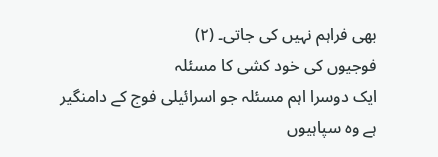بھی فراہم نہیں کی جاتی۔ (۲)
فوجیوں کی خود کشی کا مسئلہ
ایک دوسرا اہم مسئلہ جو اسرائیلی فوج کے دامنگیر ہے وہ سپاہیوں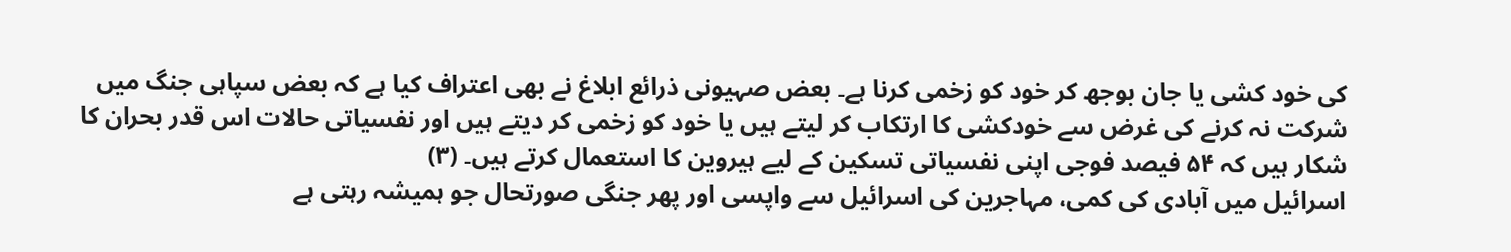کی خود کشی یا جان بوجھ کر خود کو زخمی کرنا ہے۔ بعض صہیونی ذرائع ابلاغ نے بھی اعتراف کیا ہے کہ بعض سپاہی جنگ میں شرکت نہ کرنے کی غرض سے خودکشی کا ارتکاب کر لیتے ہیں یا خود کو زخمی کر دیتے ہیں اور نفسیاتی حالات اس قدر بحران کا شکار ہیں کہ ۵۴ فیصد فوجی اپنی نفسیاتی تسکین کے لیے ہیروین کا استعمال کرتے ہیں۔ (۳)
اسرائیل میں آبادی کی کمی، مہاجرین کی اسرائیل سے واپسی اور پھر جنگی صورتحال جو ہمیشہ رہتی ہے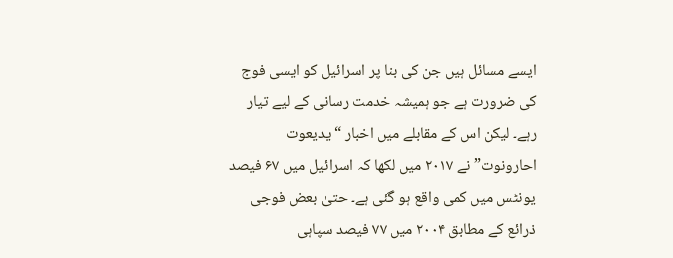ایسے مسائل ہیں جن کی بنا پر اسرائیل کو ایسی فوج کی ضرورت ہے جو ہمیشہ خدمت رسانی کے لیے تیار رہے۔ لیکن اس کے مقابلے میں اخبار “یدیعوت احارونوت” نے ۲۰۱۷ میں لکھا کہ اسرائیل میں ۶۷ فیصد یونٹس میں کمی واقع ہو گئی ہے۔ حتیٰ بعض فوجی ذرائع کے مطابق ۲۰۰۴ میں ۷۷ فیصد سپاہی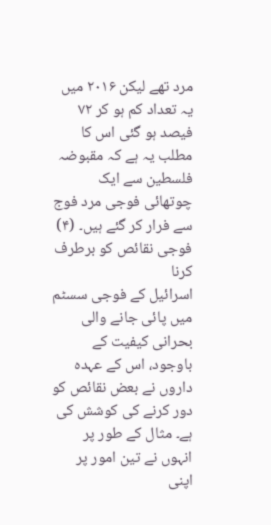مرد تھے لیکن ۲۰۱۶ میں یہ تعداد کم ہو کر ۷۲ فیصد ہو گئی اس کا مطلب یہ ہے کہ مقبوضہ فلسطین سے ایک چوتھائی فوجی مرد فوج سے فرار کر گئے ہیں۔ (۴)
فوجی نقائص کو برطرف کرنا
اسرائیل کے فوجی سسٹم میں پائی جانے والی بحرانی کیفیت کے باوجود، اس کے عہدہ داروں نے بعض نقائص کو دور کرنے کی کوشش کی ہے۔ مثال کے طور پر انہوں نے تین امور پر اپنی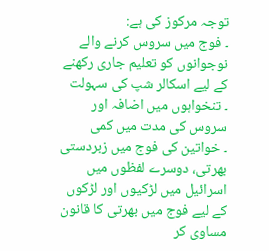توجہ مرکوز کی ہے:
۔ فوج میں سروس کرنے والے نوجوانوں کو تعلیم جاری رکھنے کے لیے اسکالر شپ کی سہولت
۔ تنخواہوں میں اضافہ اور سروس کی مدت میں کمی
۔ خواتین کی فوج میں زبردستی بھرتی، دوسرے لفظوں میں اسرائیل میں لڑکیوں اور لڑکوں کے لیے فوج میں بھرتی کا قانون مساوی کر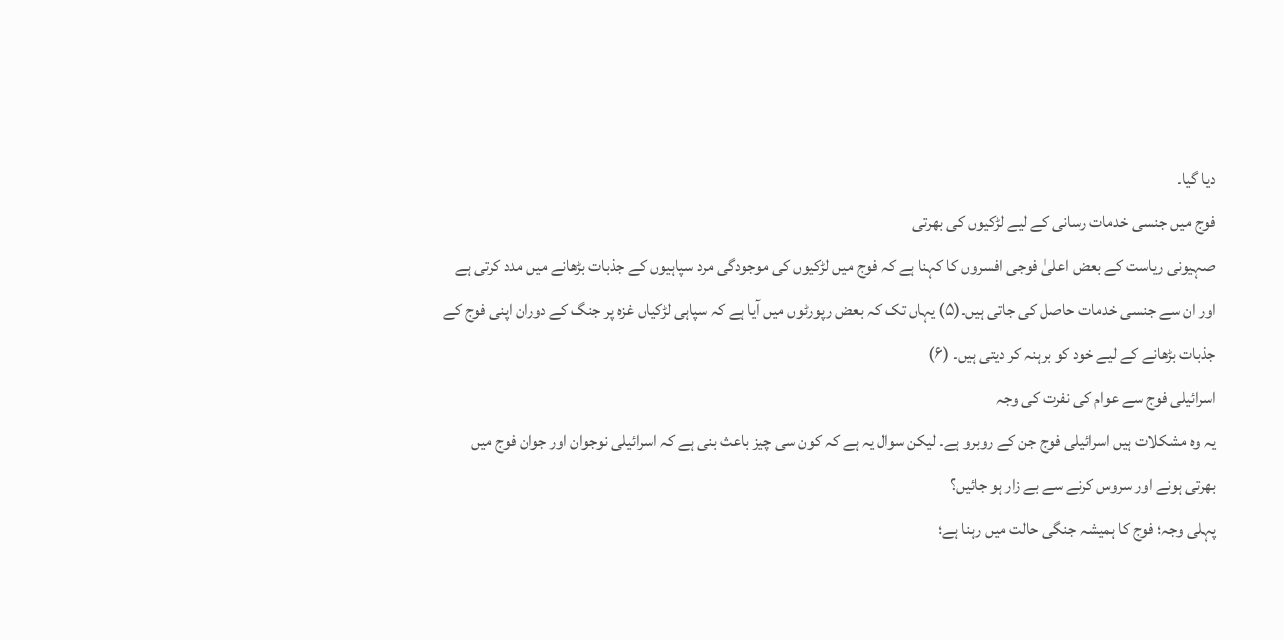دیا گیا۔
فوج میں جنسی خدمات رسانی کے لیے لڑکیوں کی بھرتی
صہیونی ریاست کے بعض اعلیٰ فوجی افسروں کا کہنا ہے کہ فوج میں لڑکیوں کی موجودگی مرد سپاہیوں کے جذبات بڑھانے میں مدد کرتی ہے اور ان سے جنسی خدمات حاصل کی جاتی ہیں۔(۵) یہاں تک کہ بعض رپورٹوں میں آیا ہے کہ سپاہی لڑکیاں غزہ پر جنگ کے دوران اپنی فوج کے جذبات بڑھانے کے لیے خود کو برہنہ کر دیتی ہیں۔ (۶)
اسرائیلی فوج سے عوام کی نفرت کی وجہ
یہ وہ مشکلات ہیں اسرائیلی فوج جن کے روبرو ہے۔ لیکن سوال یہ ہے کہ کون سی چیز باعث بنی ہے کہ اسرائیلی نوجوان اور جوان فوج میں بھرتی ہونے اور سروس کرنے سے بے زار ہو جائیں؟
پہلی وجہ؛ فوج کا ہمیشہ جنگی حالت میں رہنا ہے؛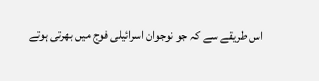اس طریقے سے کہ جو نوجوان اسرائیلی فوج میں بھرتی ہوتے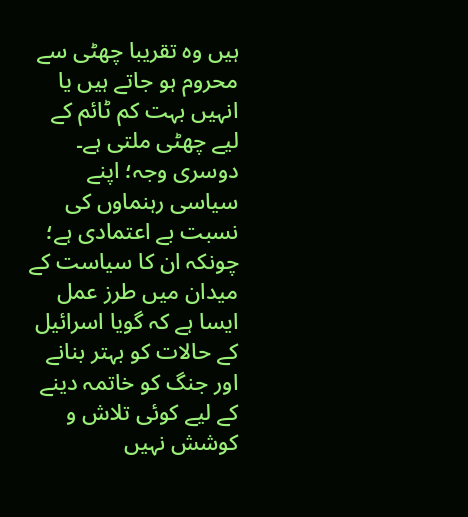ہیں وہ تقریبا چھٹی سے محروم ہو جاتے ہیں یا انہیں بہت کم ٹائم کے لیے چھٹی ملتی ہے۔
دوسری وجہ؛ اپنے سیاسی رہنماوں کی نسبت بے اعتمادی ہے؛ چونکہ ان کا سیاست کے میدان میں طرز عمل ایسا ہے کہ گویا اسرائیل کے حالات کو بہتر بنانے اور جنگ کو خاتمہ دینے کے لیے کوئی تلاش و کوشش نہیں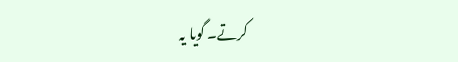کرتے۔ گویا یہ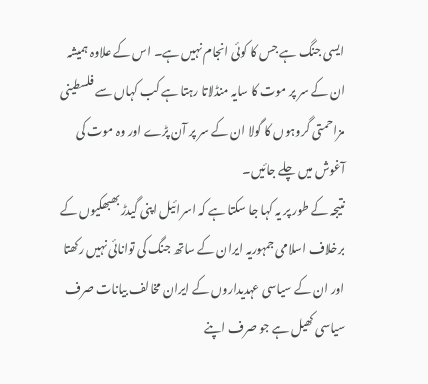ایسی جنگ ہے جس کا کوئی انجام نہیں ہے۔ اس کے علاوہ ہمیشہ ان کے سر پر موت کا سایہ منڈلاتا رہتا ہے کب کہاں سے فلسطینی مزاحمتی گروہوں کا گولا ان کے سر پر آن پڑے اور وہ موت کی آغوش میں چلے جائیں۔
نتیجہ کے طور پر یہ کہا جا سکتا ہے کہ اسرائیل اپنی گیدڑ بھبھکیوں کے برخلاف اسلامی جمہوریہ ایران کے ساتھ جنگ کی توانائی نہیں رکھتا اور ان کے سیاسی عہدیداروں کے ایران مخالف بیانات صرف سیاسی کھیل ہے جو صرف اپنے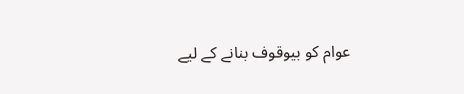عوام کو بیوقوف بنانے کے لیے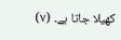کھیلا جاتا ہے۔ (۷)